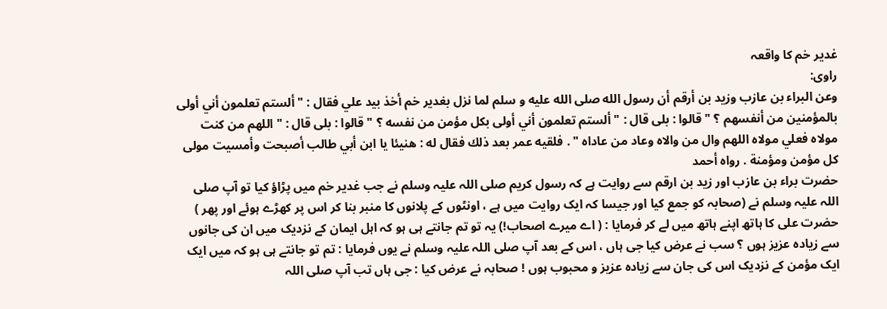غدیر خم کا واقعہ
راوی:
وعن البراء بن عازب وزيد بن أرقم أن رسول الله صلى الله عليه و سلم لما نزل بغدير خم أخذ بيد علي فقال : " ألستم تعلمون أني أولى بالمؤمنين من أنفسهم ؟ " قالوا : بلى قال : " ألستم تعلمون أني أولى بكل مؤمن من نفسه ؟ " قالوا : بلى قال : " اللهم من كنت مولاه فعلي مولاه اللهم وال من والاه وعاد من عاداه " . فلقيه عمر بعد ذلك فقال له : هنيئا يا ابن أبي طالب أصبحت وأمسيت مولى كل مؤمن ومؤمنة . رواه أحمد
حضرت براء بن عازب اور زید بن ارقم سے روایت ہے کہ رسول کریم صلی اللہ علیہ وسلم نے جب غدیر خم میں پڑاؤ کیا تو آپ صلی اللہ علیہ وسلم نے (صحابہ کو جمع کیا اور جیسا کہ ایک روایت میں ہے ، اونٹوں کے پلانوں کا منبر بنا کر اس پر کھڑے ہوئے اور پھر ) حضرت علی کا ہاتھ اپنے ہاتھ میں لے کر فرمایا : ( اے میرے اصحاب!) یہ تو تم جانتے ہی ہو کہ اہل ایمان کے نزدیک میں ان کی جانوں سے زیادہ عزیز ہوں ؟ سب نے عرض کیا جی ہاں ، اس کے بعد آپ صلی اللہ علیہ وسلم نے یوں فرمایا : تم تو جانتے ہی ہو کہ میں ایک ایک مؤمن کے نزدیک اس کی جان سے زیادہ عزیز و محبوب ہوں ! صحابہ نے عرض کیا : جی ہاں تب آپ صلی اللہ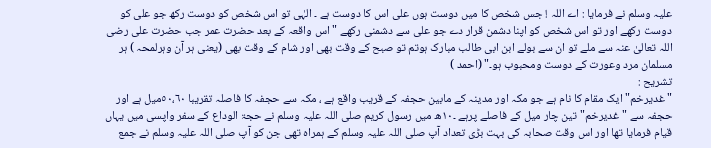علیہ وسلم نے فرمایا : اے اللہ ! جس شخص کا میں دوست ہوں علی اس کا دوست ہے ۔ الہٰی تو اس شخص کو دوست رکھ جو علی کو دوست رکھے اور تو اس شخص کو اپنا دشمن قرار دے جو علی سے دشمنی رکھے " اس واقعہ کے بعد حضرت عمر جب حضرت علی رضی اللہ تعالیٰ عنہ سے ملے تو ان سے بولے ابن ابی طالب مبارک ہوتم تو صبح کے وقت بھی اور شام کے وقت بھی (یعنی ہر آن وہرلمحہ ) ہر مسلمان مرد وعورت کے دوست ومحبوب ہو۔" (احمد )
تشریح :
" غدیرخم" ایک مقام کا نام ہے جو مکہ اور مدینہ کے مابین حجفہ کے قریب واقع ہے ، مکہ سے حجفہ کا فاصلہ تقریبا ٥٠،٦٠میل ہے اور حجفہ سے " غدیرخم" تین چار میل کے فاصلے پرہے ۔١٠ھ میں رسول کریم صلی اللہ علیہ وسلم نے حجۃ الوداع کے سفر واپسی میں یہاں قیام فرمایا تھا اور اس وقت صحابہ کی بہت بڑی تعداد آپ صلی اللہ علیہ وسلم کے ہمراہ تھی جن کو آپ صلی اللہ علیہ وسلم نے جمع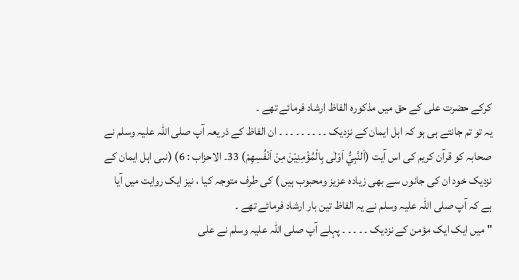کرکے حضرت علی کے حق میں مذکورہ الفاظ ارشاد فرمائے تھے ۔
یہ تو تم جانتے ہی ہو کہ اہل ایمان کے نزدیک ۔ ۔ ۔ ۔ ۔ ۔ ۔ ۔ ۔ ان الفاظ کے ذریعہ آپ صلی اللہ علیہ وسلم نے صحابہ کو قرآن کریم کی اس آیت (اَلنَّبِيُّ اَوْلٰى بِالْمُؤْمِنِيْنَ مِنْ اَنْفُسِهِمْ) 33۔ الاحزاب : 6) (نبی اہل ایمان کے نزدیک خود ان کی جانوں سے بھی زیادہ عزیز ومحبوب ہیں ) کی طرف متوجہ کیا ، نیز ایک روایت میں آیا ہے کہ آپ صلی اللہ علیہ وسلم نے یہ الفاظ تین بار ارشاد فرمائے تھے ۔
" میں ایک ایک مؤمن کے نزدیک ۔ ۔ ۔ ۔ ۔ پہلے آپ صلی اللہ علیہ وسلم نے علی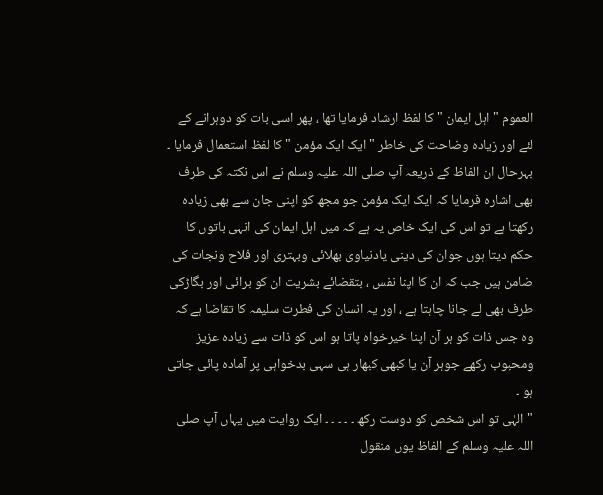العموم " اہل ایمان " کا لفظ ارشاد فرمایا تھا ، پھر اسی بات کو دوہرانے کے لئے اور زیادہ وضاحت کی خاطر " ایک ایک مؤمن " کا لفظ استعمال فرمایا ۔ بہرحال ان الفاظ کے ذریعہ آپ صلی اللہ علیہ وسلم نے اس نکتہ کی طرف بھی اشارہ فرمایا کہ ایک ایک مؤمن جو مجھ کو اپنی جان سے بھی زیادہ رکھتا ہے تو اس کی ایک خاص یہ ہے کہ میں اہل ایمان کی انہی باتوں کا حکم دیتا ہوں جوان کی دینی یادنیاوی بھلائی وبہتری اور فلاح ونجات کی ضامن ہیں جب کہ ان کا اپنا نفس ، بتقضائے بشریت ان کو برائی اور بگاڑکی طرف بھی لے جانا چاہتا ہے ، اور یہ انسان کی فطرت سلیمہ کا تقاضا ہے کہ وہ جس ذات کو ہر آن اپنا خیرخواہ پاتا ہو اس کو ذات سے زیادہ عزیز ومحبوب رکھے جوہر آن یا کبھی کبھار ہی سہی بدخواہی پر آمادہ پائی جاتی ہو ۔
" الہٰی تو اس شخص کو دوست رکھ ۔ ۔ ۔ ۔ ۔ ایک روایت میں یہاں آپ صلی اللہ علیہ وسلم کے الفاظ یوں منقول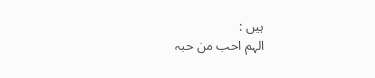ہیں :
الہم احب من حبہ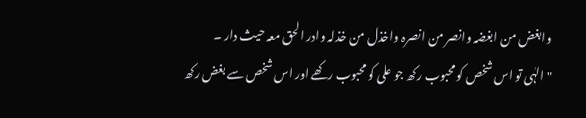وابغض من ابغضہ وانصر من انصرہ واخذل من خذلہ وادر الحق معہ حیث دار ۔
" الہٰی تو اس شخص کو محبوب رکھ جو علی کو محبوب رکھے اور اس شخص سے بغض رکھ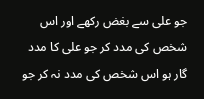جو علی سے بغض رکھے اور اس شخص کی مدد کر جو علی کا مدد گار ہو اس شخص کی مدد نہ کر جو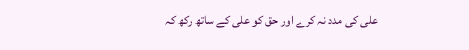علی کی مدد نہ کرے اور حق کو علی کے ساتھ رکھ کہ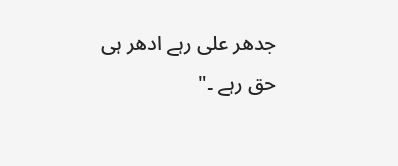جدھر علی رہے ادھر ہی حق رہے ۔"